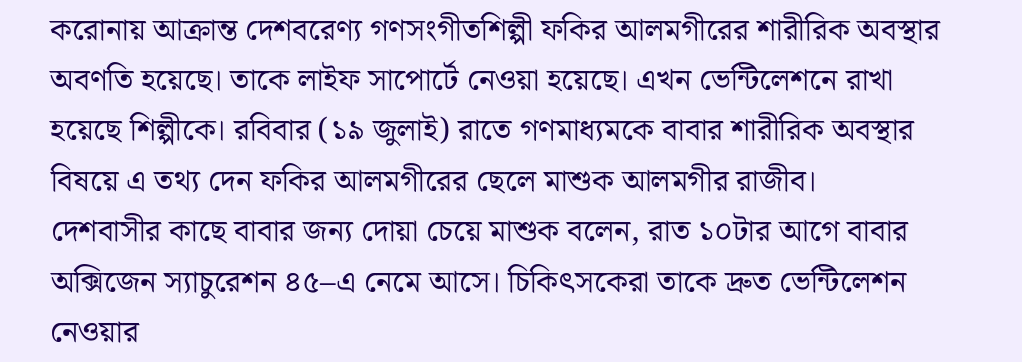করোনায় আক্রান্ত দেশবরেণ্য গণসংগীতশিল্পী ফকির আলমগীরের শারীরিক অবস্থার অবণতি হয়েছে। তাকে লাইফ সাপোর্টে নেওয়া হয়েছে। এখন ভেন্টিলেশনে রাখা হয়েছে শিল্পীকে। রবিবার (১৯ জুলাই) রাতে গণমাধ্যমকে বাবার শারীরিক অবস্থার বিষয়ে এ তথ্য দেন ফকির আলমগীরের ছেলে মাশুক আলমগীর রাজীব।
দেশবাসীর কাছে বাবার জন্য দোয়া চেয়ে মাশুক বলেন, রাত ১০টার আগে বাবার অক্সিজেন স্যাচুরেশন ৪৫–এ নেমে আসে। চিকিৎসকেরা তাকে দ্রুত ভেন্টিলেশন নেওয়ার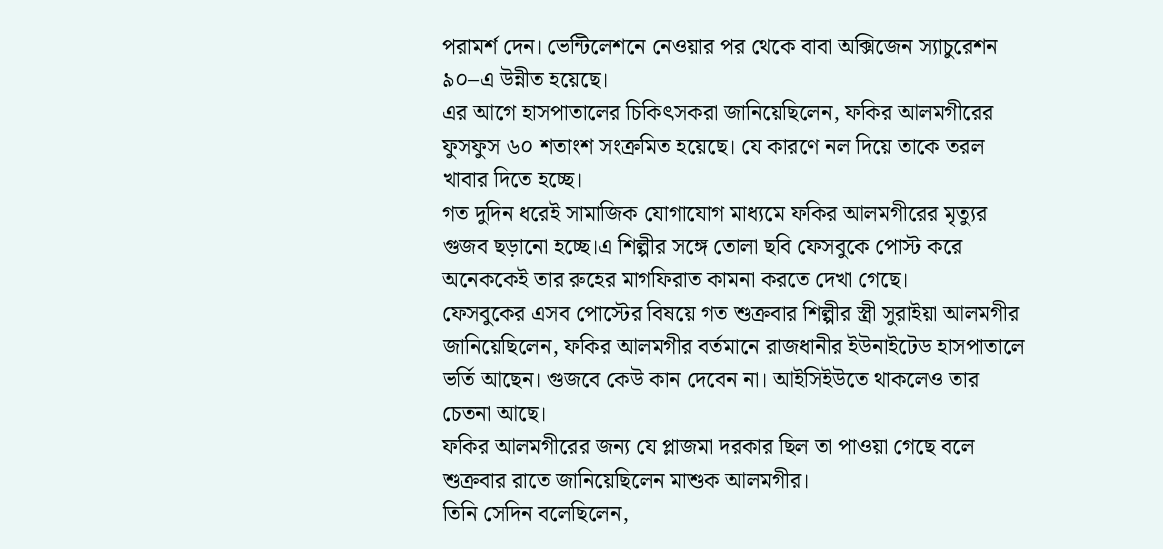পরামর্শ দেন। ভেন্টিলেশনে নেওয়ার পর থেকে বাবা অক্সিজেন স্যাচুরেশন ৯০–এ উন্নীত হয়েছে।
এর আগে হাসপাতালের চিকিৎসকরা জানিয়েছিলেন, ফকির আলমগীরের ফুসফুস ৬০ শতাংশ সংক্রমিত হয়েছে। যে কারণে নল দিয়ে তাকে তরল খাবার দিতে হচ্ছে।
গত দুদিন ধরেই সামাজিক যোগাযোগ মাধ্যমে ফকির আলমগীরের মৃত্যুর গুজব ছড়ানো হচ্ছে।এ শিল্পীর সঙ্গে তোলা ছবি ফেসবুকে পোস্ট করে অনেককেই তার রুহের মাগফিরাত কামনা করতে দেখা গেছে।
ফেসবুকের এসব পোস্টের বিষয়ে গত শুক্রবার শিল্পীর স্ত্রী সুরাইয়া আলমগীর জানিয়েছিলেন, ফকির আলমগীর বর্তমানে রাজধানীর ইউনাইটেড হাসপাতালে ভর্তি আছেন। গুজবে কেউ কান দেবেন না। আইসিইউতে থাকলেও তার চেতনা আছে।
ফকির আলমগীরের জন্য যে প্লাজমা দরকার ছিল তা পাওয়া গেছে বলে শুক্রবার রাতে জানিয়েছিলেন মাশুক আলমগীর।
তিনি সেদিন বলেছিলেন,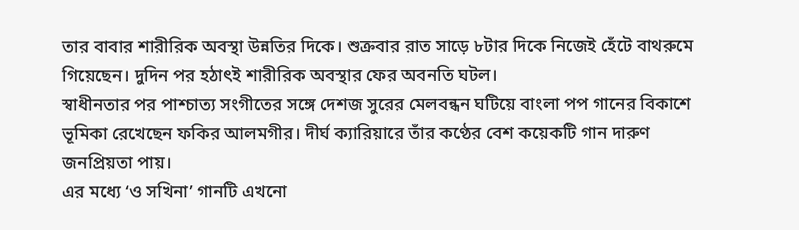তার বাবার শারীরিক অবস্থা উন্নতির দিকে। শুক্রবার রাত সাড়ে ৮টার দিকে নিজেই হেঁটে বাথরুমে গিয়েছেন। দুদিন পর হঠাৎই শারীরিক অবস্থার ফের অবনতি ঘটল।
স্বাধীনতার পর পাশ্চাত্য সংগীতের সঙ্গে দেশজ সুরের মেলবন্ধন ঘটিয়ে বাংলা পপ গানের বিকাশে ভূমিকা রেখেছেন ফকির আলমগীর। দীর্ঘ ক্যারিয়ারে তাঁর কণ্ঠের বেশ কয়েকটি গান দারুণ জনপ্রিয়তা পায়।
এর মধ্যে ‘ও সখিনা’ গানটি এখনো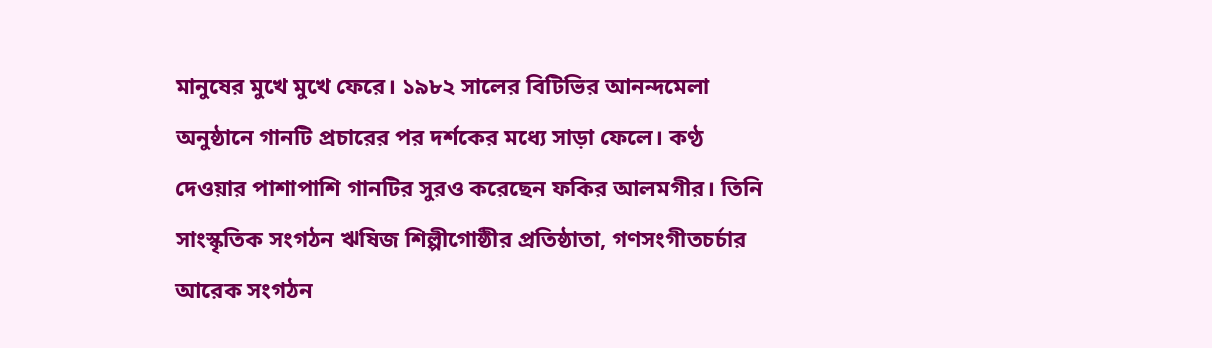মানুষের মুখে মুখে ফেরে। ১৯৮২ সালের বিটিভির আনন্দমেলা অনুষ্ঠানে গানটি প্রচারের পর দর্শকের মধ্যে সাড়া ফেলে। কণ্ঠ দেওয়ার পাশাপাশি গানটির সুরও করেছেন ফকির আলমগীর। তিনি সাংস্কৃতিক সংগঠন ঋষিজ শিল্পীগোষ্ঠীর প্রতিষ্ঠাতা, গণসংগীতচর্চার আরেক সংগঠন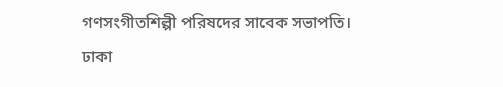গণসংগীতশিল্পী পরিষদের সাবেক সভাপতি।
ঢাকা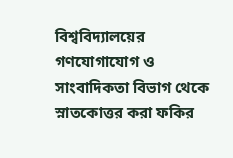বিশ্ববিদ্যালয়ের গণযোগাযোগ ও সাংবাদিকতা বিভাগ থেকে স্নাতকোত্তর করা ফকির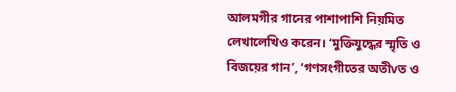আলমগীর গানের পাশাপাশি নিয়মিত লেখালেখিও করেন। ‘মুক্তিযুদ্ধের স্মৃতি ও বিজয়ের গান’, ‘গণসংগীতের অতীvত ও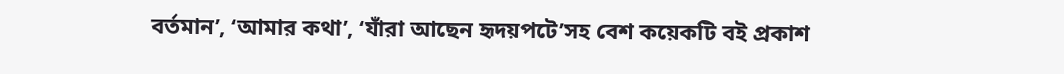বর্তমান’, ‘আমার কথা’, ‘যাঁরা আছেন হৃদয়পটে’সহ বেশ কয়েকটি বই প্রকাশ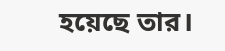হয়েছে তার।